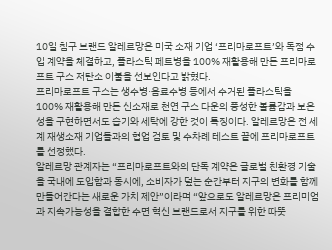10일 침구 브랜드 알레르망은 미국 소재 기업 ‘프리마로프트’와 독점 수입 계약을 체결하고, 플라스틱 페트병을 100% 재활용해 만든 프리마로프트 구스 저탄소 이불을 선보인다고 밝혔다.
프리마로프트 구스는 생수병·음료수병 등에서 수거된 플라스틱을 100% 재활용해 만든 신소재로 천연 구스 다운의 풍성한 볼륨감과 보온성을 구현하면서도 습기와 세탁에 강한 것이 특징이다. 알레르망은 전 세계 재생소재 기업들과의 협업 검토 및 수차례 테스트 끝에 프리마로프트를 선정했다.
알레르망 관계자는 “프리마로프트와의 단독 계약은 글로벌 친환경 기술을 국내에 도입함과 동시에, 소비자가 덮는 순간부터 지구의 변화를 함께 만들어간다는 새로운 가치 제안”이라며 “앞으로도 알레르망은 프리미엄과 지속가능성을 결합한 수면 혁신 브랜드로서 지구를 위한 따뜻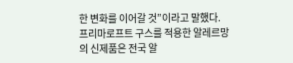한 변화를 이어갈 것”이라고 말했다.
프리마로프트 구스를 적용한 알레르망의 신제품은 전국 알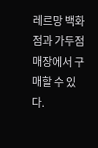레르망 백화점과 가두점 매장에서 구매할 수 있다.